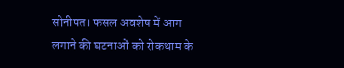सोनीपत। फसल अवशेष में आग लगाने की घटनाओं को रोकथाम के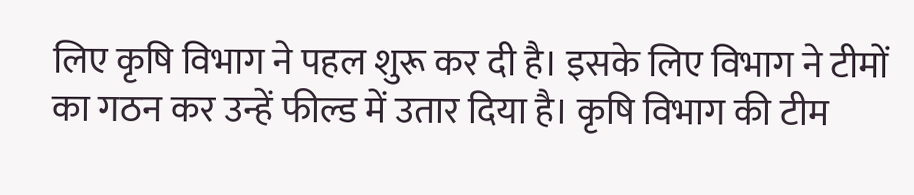लिए कृषि विभाग ने पहल शुरू कर दी है। इसके लिए विभाग ने टीमों का गठन कर उन्हें फील्ड में उतार दिया है। कृषि विभाग की टीम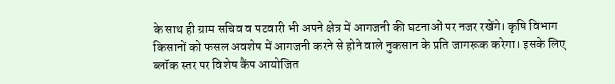के साथ ही ग्राम सचिव व पटवारी भी अपने क्षेत्र में आगजनी की घटनाओं पर नजर रखेंगे। कृषि विभाग किसानों को फसल अवशेष में आगजनी करने से होने वाले नुकसान के प्रति जागरूक करेगा। इसके लिए ब्लॉक स्तर पर विशेष कैंप आयोजित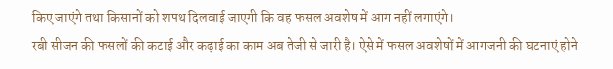किए जाएंगे तथा किसानों को शपथ दिलवाई जाएगी कि वह फसल अवशेष में आग नहीं लगाएंगे।
रबी सीजन की फसलों की कटाई और कढ़ाई का काम अब तेजी से जारी है। ऐसे में फसल अवशेषों में आगजनी की घटनाएं होने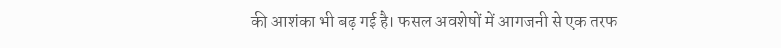की आशंका भी बढ़ गई है। फसल अवशेषों में आगजनी से एक तरफ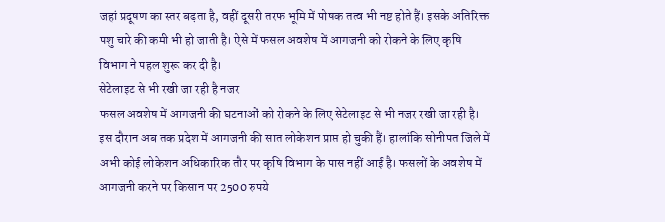जहां प्रदूषण का स्तर बढ़ता है, वहीं दूसरी तरफ भूमि में पोषक तत्व भी नष्ट होते हैं। इसके अतिरिक्त पशु चारे की कमी भी हो जाती है। ऐसे में फसल अवशेष में आगजनी को रोकने के लिए कृषि विभाग ने पहल शुरू कर दी है।
सेटेलाइट से भी रखी जा रही है नजर
फसल अवशेष में आगजनी की घटनाओं को रोकने के लिए सेटेलाइट से भी नजर रखी जा रही है। इस दौरान अब तक प्रदेश में आगजनी की सात लोकेशन प्राप्त हो चुकी हैं। हालांकि सोनीपत जिले में अभी कोई लोकेशन अधिकारिक तौर पर कृषि विभाग के पास नहीं आई है। फसलों के अवशेष में आगजनी करने पर किसान पर 2500 रुपये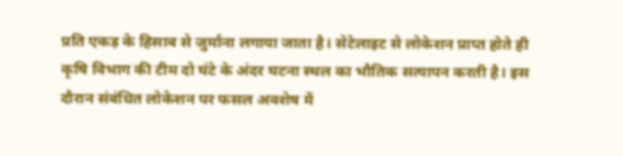प्रति एकड़ के हिसाब से जुर्माना लगाया जाता है। सेटेलाइट से लोकेशन प्राप्त होते ही कृषि विभाग की टीम दो घंटे के अंदर घटना स्थल का भौतिक सत्यापन करती है। इस दौरान संबंधित लोकेशन पर फसल अवशेष में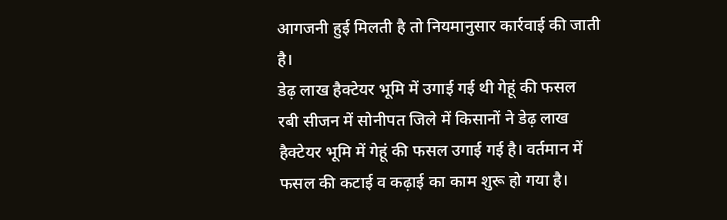आगजनी हुई मिलती है तो नियमानुसार कार्रवाई की जाती है।
डेढ़ लाख हैक्टेयर भूमि में उगाई गई थी गेहूं की फसल
रबी सीजन में सोनीपत जिले में किसानों ने डेढ़ लाख हैक्टेयर भूमि में गेहूं की फसल उगाई गई है। वर्तमान में फसल की कटाई व कढ़ाई का काम शुरू हो गया है।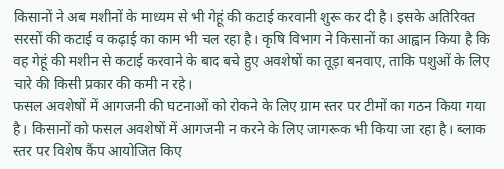किसानों ने अब मशीनों के माध्यम से भी गेहूं की कटाई करवानी शुरू कर दी है। इसके अतिरिक्त सरसों की कटाई व कढ़ाई का काम भी चल रहा है। कृषि विभाग ने किसानों का आह्वान किया है कि वह गेहूं की मशीन से कटाई करवाने के बाद बचे हुए अवशेषों का तूड़ा बनवाए, ताकि पशुओं के लिए चारे की किसी प्रकार की कमी न रहे।
फसल अवशेषों में आगजनी की घटनाओं को रोकने के लिए ग्राम स्तर पर टीमों का गठन किया गया है। किसानों को फसल अवशेषों में आगजनी न करने के लिए जागरूक भी किया जा रहा है। ब्लाक स्तर पर विशेष कैंप आयोजित किए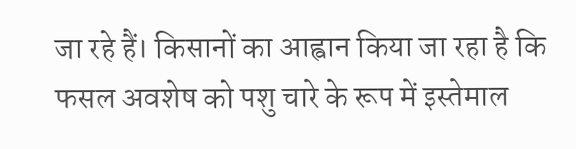जा रहे हैं। किसानों का आह्वान किया जा रहा है कि फसल अवशेष को पशु चारे के रूप में इस्तेमाल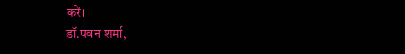करें।
डॉ.पवन शर्मा,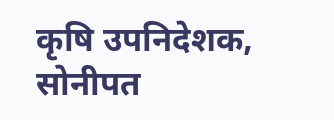कृषि उपनिदेशक, सोनीपत